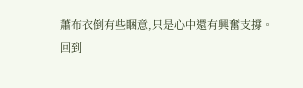蕭布衣倒有些睏意,只是心中還有興奮支撐。
回到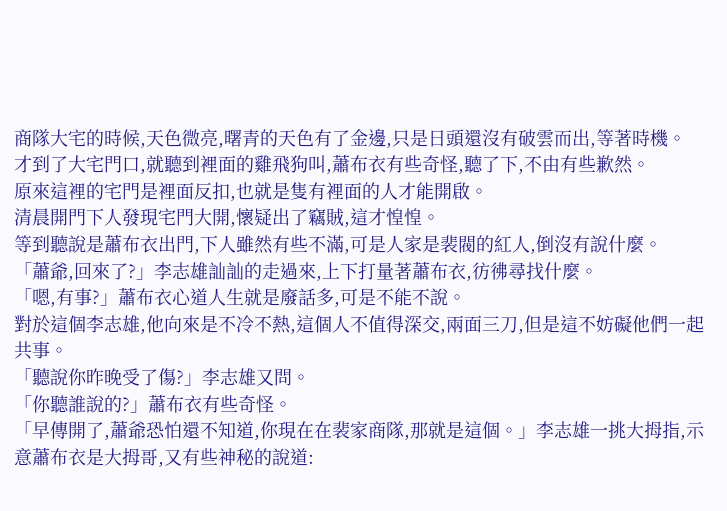商隊大宅的時候,天色微亮,曙青的天色有了金邊,只是日頭還沒有破雲而出,等著時機。
才到了大宅門口,就聽到裡面的雞飛狗叫,蕭布衣有些奇怪,聽了下,不由有些歉然。
原來這裡的宅門是裡面反扣,也就是隻有裡面的人才能開啟。
清晨開門下人發現宅門大開,懷疑出了竊賊,這才惶惶。
等到聽說是蕭布衣出門,下人雖然有些不滿,可是人家是裴閥的紅人,倒沒有說什麼。
「蕭爺,回來了?」李志雄訕訕的走過來,上下打量著蕭布衣,彷彿尋找什麼。
「嗯,有事?」蕭布衣心道人生就是廢話多,可是不能不說。
對於這個李志雄,他向來是不冷不熱,這個人不值得深交,兩面三刀,但是這不妨礙他們一起共事。
「聽說你昨晚受了傷?」李志雄又問。
「你聽誰說的?」蕭布衣有些奇怪。
「早傳開了,蕭爺恐怕還不知道,你現在在裴家商隊,那就是這個。」李志雄一挑大拇指,示意蕭布衣是大拇哥,又有些神秘的說道: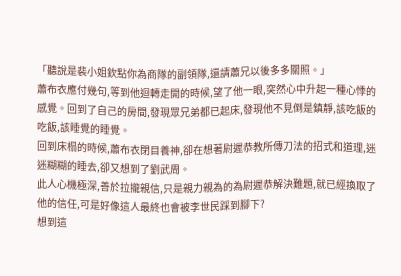「聽說是裴小姐欽點你為商隊的副領隊,還請蕭兄以後多多關照。」
蕭布衣應付幾句,等到他迴轉走開的時候,望了他一眼,突然心中升起一種心悸的感覺。回到了自己的房間,發現眾兄弟都已起床,發現他不見倒是鎮靜,該吃飯的吃飯,該睡覺的睡覺。
回到床榻的時候,蕭布衣閉目養神,卻在想著尉遲恭教所傳刀法的招式和道理,迷迷糊糊的睡去,卻又想到了劉武周。
此人心機極深,善於拉攏親信,只是親力親為的為尉遲恭解決難題,就已經換取了他的信任,可是好像這人最終也會被李世民踩到腳下?
想到這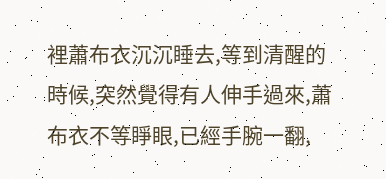裡蕭布衣沉沉睡去,等到清醒的時候,突然覺得有人伸手過來,蕭布衣不等睜眼,已經手腕一翻,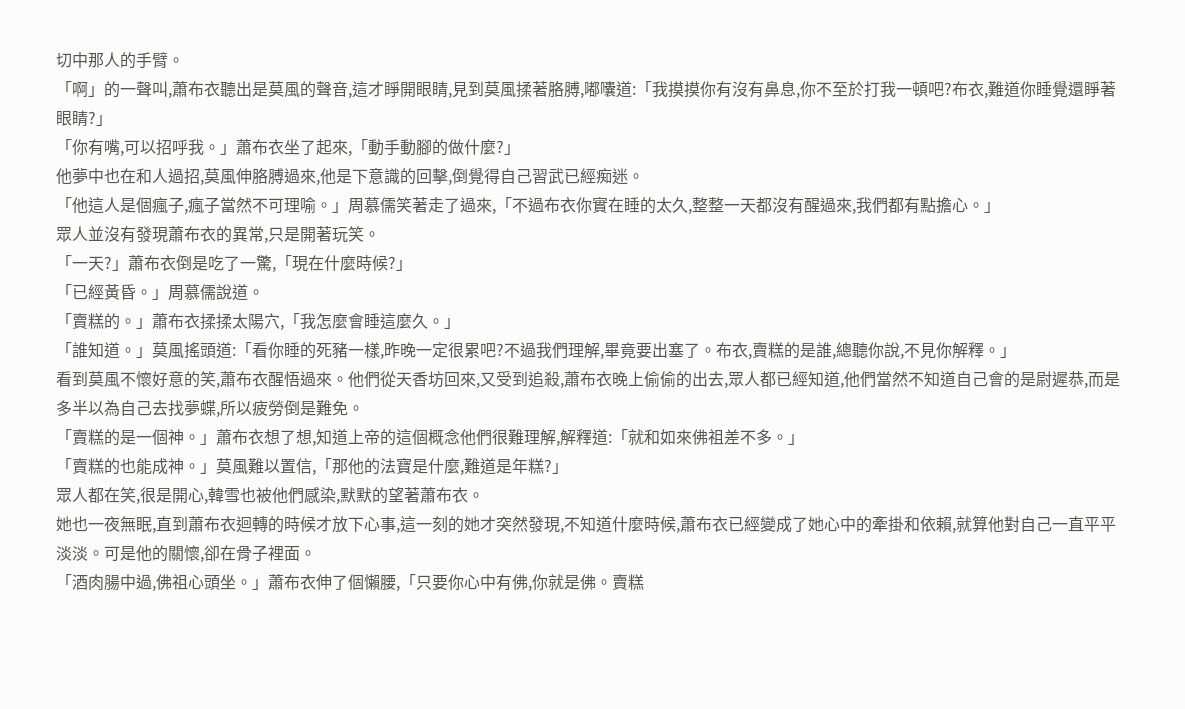切中那人的手臂。
「啊」的一聲叫,蕭布衣聽出是莫風的聲音,這才睜開眼睛,見到莫風揉著胳膊,嘟囔道:「我摸摸你有沒有鼻息,你不至於打我一頓吧?布衣,難道你睡覺還睜著眼睛?」
「你有嘴,可以招呼我。」蕭布衣坐了起來,「動手動腳的做什麼?」
他夢中也在和人過招,莫風伸胳膊過來,他是下意識的回擊,倒覺得自己習武已經痴迷。
「他這人是個瘋子,瘋子當然不可理喻。」周慕儒笑著走了過來,「不過布衣你實在睡的太久,整整一天都沒有醒過來,我們都有點擔心。」
眾人並沒有發現蕭布衣的異常,只是開著玩笑。
「一天?」蕭布衣倒是吃了一驚,「現在什麼時候?」
「已經黃昏。」周慕儒說道。
「賣糕的。」蕭布衣揉揉太陽穴,「我怎麼會睡這麼久。」
「誰知道。」莫風搖頭道:「看你睡的死豬一樣,昨晚一定很累吧?不過我們理解,畢竟要出塞了。布衣,賣糕的是誰,總聽你說,不見你解釋。」
看到莫風不懷好意的笑,蕭布衣醒悟過來。他們從天香坊回來,又受到追殺,蕭布衣晚上偷偷的出去,眾人都已經知道,他們當然不知道自己會的是尉遲恭,而是多半以為自己去找夢蝶,所以疲勞倒是難免。
「賣糕的是一個神。」蕭布衣想了想,知道上帝的這個概念他們很難理解,解釋道:「就和如來佛祖差不多。」
「賣糕的也能成神。」莫風難以置信,「那他的法寶是什麼,難道是年糕?」
眾人都在笑,很是開心,韓雪也被他們感染,默默的望著蕭布衣。
她也一夜無眠,直到蕭布衣迴轉的時候才放下心事,這一刻的她才突然發現,不知道什麼時候,蕭布衣已經變成了她心中的牽掛和依賴,就算他對自己一直平平淡淡。可是他的關懷,卻在骨子裡面。
「酒肉腸中過,佛祖心頭坐。」蕭布衣伸了個懶腰,「只要你心中有佛,你就是佛。賣糕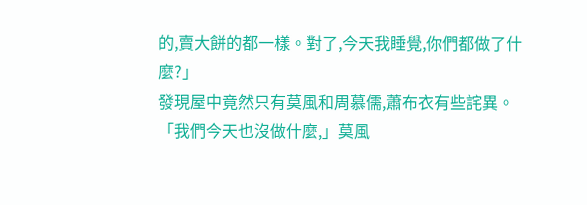的,賣大餅的都一樣。對了,今天我睡覺,你們都做了什麼?」
發現屋中竟然只有莫風和周慕儒,蕭布衣有些詫異。
「我們今天也沒做什麼,」莫風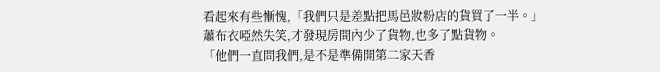看起來有些慚愧,「我們只是差點把馬邑妝粉店的貨買了一半。」
蕭布衣啞然失笑,才發現房間內少了貨物,也多了點貨物。
「他們一直問我們,是不是準備開第二家天香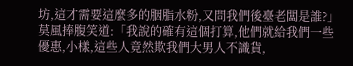坊,這才需要這麼多的胭脂水粉,又問我們後臺老闆是誰?」莫風捧腹笑道:「我說的確有這個打算,他們就給我們一些優惠,小樣,這些人竟然欺我們大男人不識貨,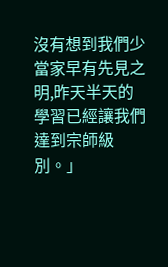沒有想到我們少當家早有先見之明,昨天半天的學習已經讓我們達到宗師級別。」